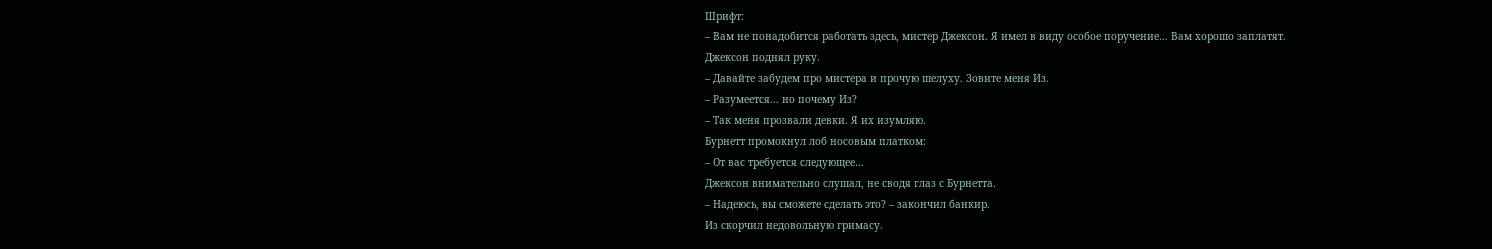Шрифт:
– Вам не понадобится работать здесь, мистер Джексон. Я имел в виду особое поручение… Вам хорошо заплатят.
Джексон поднял руку.
– Давайте забудем про мистера и прочую шелуху. Зовите меня Из.
– Разумеется… но почему Из?
– Так меня прозвали девки. Я их изумляю.
Бурнетт промокнул лоб носовым платком:
– От вас требуется следующее…
Джексон внимательно слушал, не сводя глаз с Бурнетта.
– Надеюсь, вы сможете сделать это? – закончил банкир.
Из скорчил недовольную гримасу.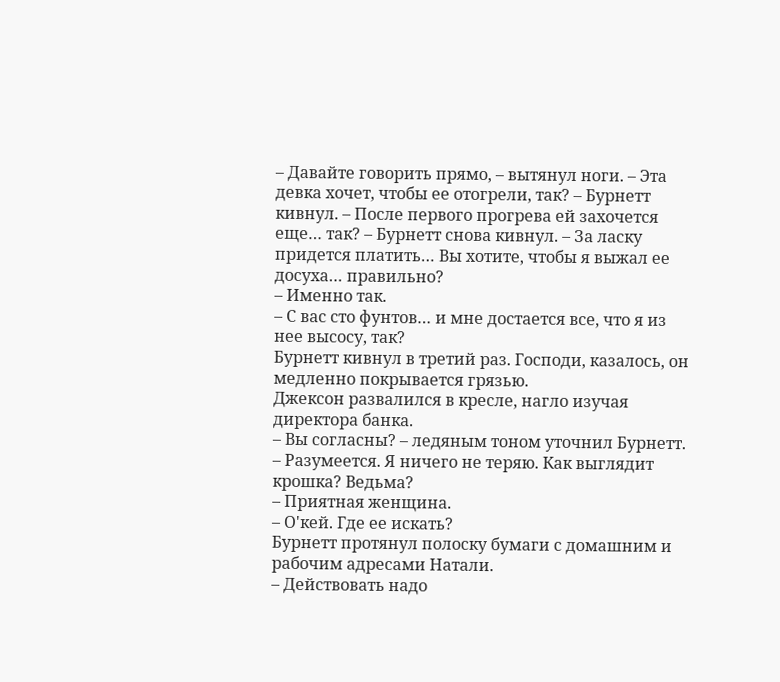– Давайте говорить прямо, – вытянул ноги. – Эта девка хочет, чтобы ее отогрели, так? – Бурнетт кивнул. – После первого прогрева ей захочется еще… так? – Бурнетт снова кивнул. – За ласку придется платить… Вы хотите, чтобы я выжал ее досуха… правильно?
– Именно так.
– С вас сто фунтов… и мне достается все, что я из нее высосу, так?
Бурнетт кивнул в третий раз. Господи, казалось, он медленно покрывается грязью.
Джексон развалился в кресле, нагло изучая директора банка.
– Вы согласны? – ледяным тоном уточнил Бурнетт.
– Разумеется. Я ничего не теряю. Как выглядит крошка? Ведьма?
– Приятная женщина.
– О'кей. Где ее искать?
Бурнетт протянул полоску бумаги с домашним и рабочим адресами Натали.
– Действовать надо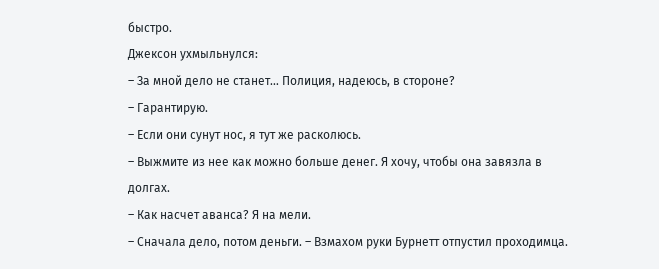быстро.
Джексон ухмыльнулся:
– За мной дело не станет… Полиция, надеюсь, в стороне?
– Гарантирую.
– Если они сунут нос, я тут же расколюсь.
– Выжмите из нее как можно больше денег. Я хочу, чтобы она завязла в долгах.
– Как насчет аванса? Я на мели.
– Сначала дело, потом деньги. – Взмахом руки Бурнетт отпустил проходимца.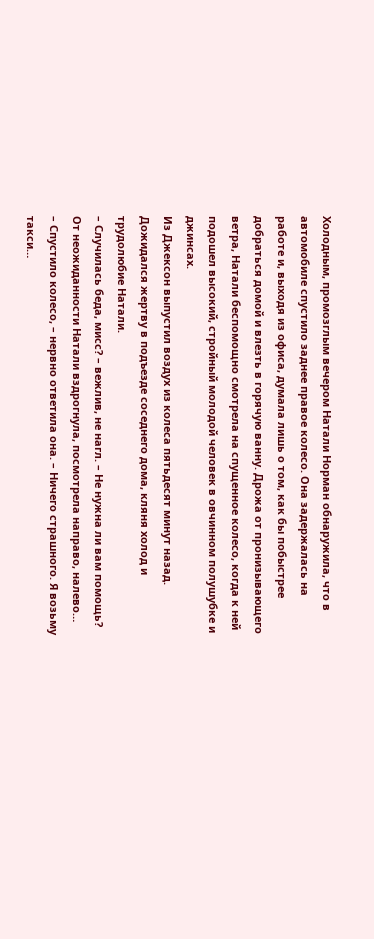Холодным, промозглым вечером Натали Норман обнаружила, что в автомобиле спустило заднее правое колесо. Она задержалась на работе и, выходя из офиса, думала лишь о том, как бы побыстрее добраться домой и влезть в горячую ванну. Дрожа от пронизывающего ветра, Натали беспомощно смотрела на спущенное колесо, когда к ней подошел высокий, стройный молодой человек в овчинном полушубке и джинсах.
Из Джексон выпустил воздух из колеса пятьдесят минут назад. Дожидался жертву в подъезде соседнего дома, кляня холод и трудолюбие Натали.
– Случилась беда, мисс? – вежлив, не нагл. – Не нужна ли вам помощь?
От неожиданности Натали вздрогнула, посмотрела направо, налево…
– Спустило колесо, – нервно ответила она. – Ничего страшного. Я возьму такси…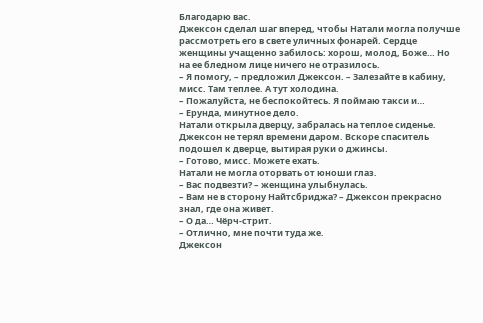Благодарю вас.
Джексон сделал шаг вперед, чтобы Натали могла получше рассмотреть его в свете уличных фонарей. Сердце женщины учащенно забилось: хорош, молод, Боже… Но на ее бледном лице ничего не отразилось.
– Я помогу, – предложил Джексон. – Залезайте в кабину, мисс. Там теплее. А тут холодина.
– Пожалуйста, не беспокойтесь. Я поймаю такси и…
– Ерунда, минутное дело.
Натали открыла дверцу, забралась на теплое сиденье. Джексон не терял времени даром. Вскоре спаситель подошел к дверце, вытирая руки о джинсы.
– Готово, мисс. Можете ехать.
Натали не могла оторвать от юноши глаз.
– Вас подвезти? – женщина улыбнулась.
– Вам не в сторону Найтсбриджа? – Джексон прекрасно знал, где она живет.
– О да… Чёрч-стрит.
– Отлично, мне почти туда же.
Джексон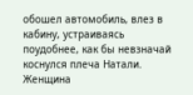обошел автомобиль, влез в кабину, устраиваясь поудобнее, как бы невзначай коснулся плеча Натали. Женщина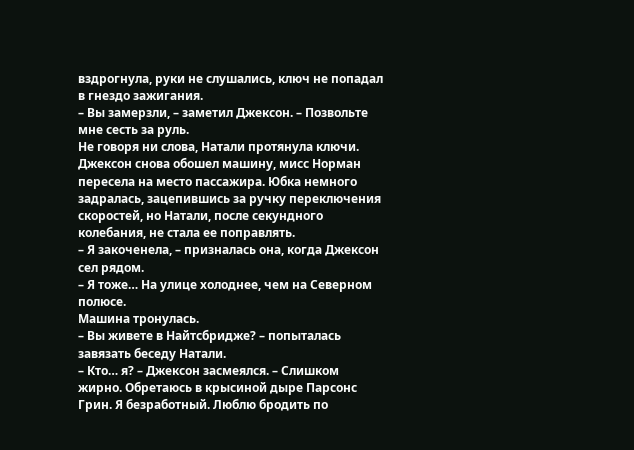вздрогнула, руки не слушались, ключ не попадал в гнездо зажигания.
– Вы замерзли, – заметил Джексон. – Позвольте мне сесть за руль.
Не говоря ни слова, Натали протянула ключи. Джексон снова обошел машину, мисс Норман пересела на место пассажира. Юбка немного задралась, зацепившись за ручку переключения скоростей, но Натали, после секундного колебания, не стала ее поправлять.
– Я закоченела, – призналась она, когда Джексон сел рядом.
– Я тоже… На улице холоднее, чем на Северном полюсе.
Машина тронулась.
– Вы живете в Найтсбридже? – попыталась завязать беседу Натали.
– Кто… я? – Джексон засмеялся. – Слишком жирно. Обретаюсь в крысиной дыре Парсонс Грин. Я безработный. Люблю бродить по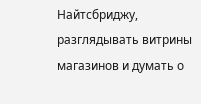Найтсбриджу, разглядывать витрины магазинов и думать о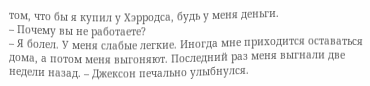том, что бы я купил у Хэрродса, будь у меня деньги.
– Почему вы не работаете?
– Я болел. У меня слабые легкие. Иногда мне приходится оставаться дома, а потом меня выгоняют. Последний раз меня выгнали две недели назад. – Джексон печально улыбнулся.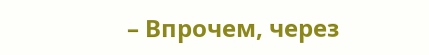– Впрочем, через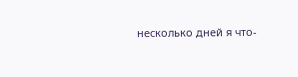несколько дней я что-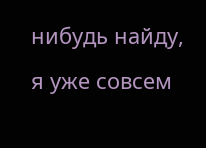нибудь найду, я уже совсем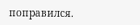поправился.